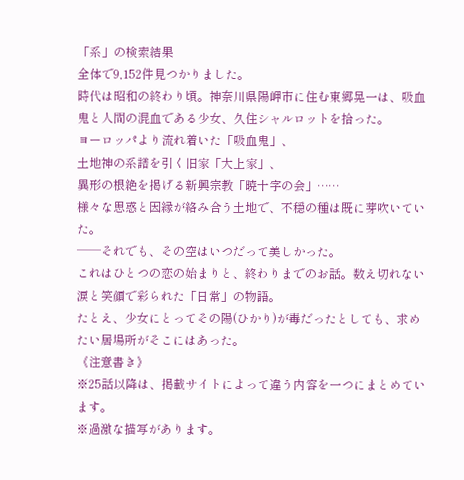「系」の検索結果
全体で9,152件見つかりました。
時代は昭和の終わり頃。神奈川県陽岬市に住む東郷晃一は、吸血鬼と人間の混血である少女、久住シャルロットを拾った。
ヨーロッパより流れ着いた「吸血鬼」、
土地神の系譜を引く旧家「大上家」、
異形の根絶を掲げる新興宗教「暁十字の会」……
様々な思惑と因縁が絡み合う土地で、不穏の種は既に芽吹いていた。
──それでも、その空はいつだって美しかった。
これはひとつの恋の始まりと、終わりまでのお話。数え切れない涙と笑顔で彩られた「日常」の物語。
たとえ、少女にとってその陽(ひかり)が毒だったとしても、求めたい居場所がそこにはあった。
《注意書き》
※25話以降は、掲載サイトによって違う内容を一つにまとめています。
※過激な描写があります。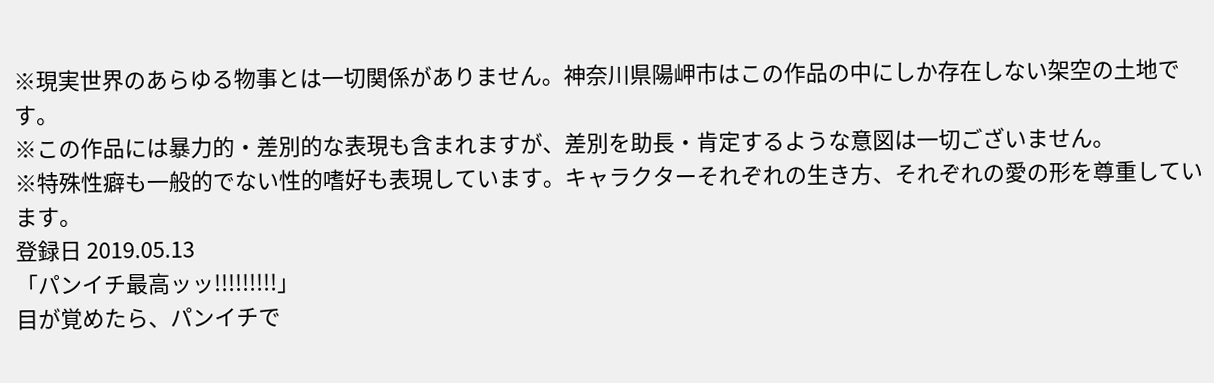※現実世界のあらゆる物事とは一切関係がありません。神奈川県陽岬市はこの作品の中にしか存在しない架空の土地です。
※この作品には暴力的・差別的な表現も含まれますが、差別を助長・肯定するような意図は一切ございません。
※特殊性癖も一般的でない性的嗜好も表現しています。キャラクターそれぞれの生き方、それぞれの愛の形を尊重しています。
登録日 2019.05.13
「パンイチ最高ッッ!!!!!!!!!」
目が覚めたら、パンイチで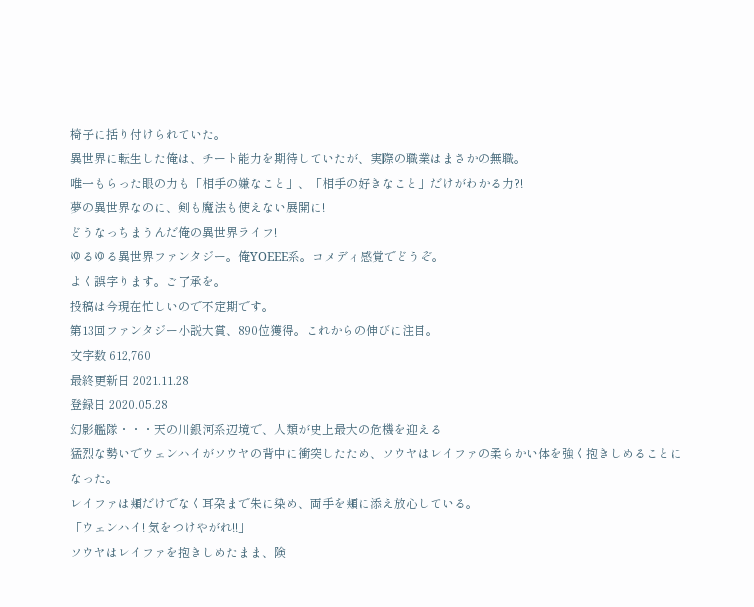椅子に括り付けられていた。
異世界に転生した俺は、チート能力を期待していたが、実際の職業はまさかの無職。
唯一もらった眼の力も「相手の嫌なこと」、「相手の好きなこと」だけがわかる力?!
夢の異世界なのに、剣も魔法も使えない展開に!
どうなっちまうんだ俺の異世界ライフ!
ゆるゆる異世界ファンタジー。俺YOEEE系。コメディ感覚でどうぞ。
よく誤字ります。ご了承を。
投稿は今現在忙しいので不定期です。
第13回ファンタジー小説大賞、890位獲得。これからの伸びに注目。
文字数 612,760
最終更新日 2021.11.28
登録日 2020.05.28
幻影艦隊・・・天の川銀河系辺境で、人類が史上最大の危機を迎える
猛烈な勢いでウェンハイがソウヤの背中に衝突したため、ソウヤはレイファの柔らかい体を強く抱きしめることになった。
レイファは頬だけでなく耳朶まで朱に染め、両手を頬に添え放心している。
「ウェンハイ! 気をつけやがれ!!」
ソウヤはレイファを抱きしめたまま、険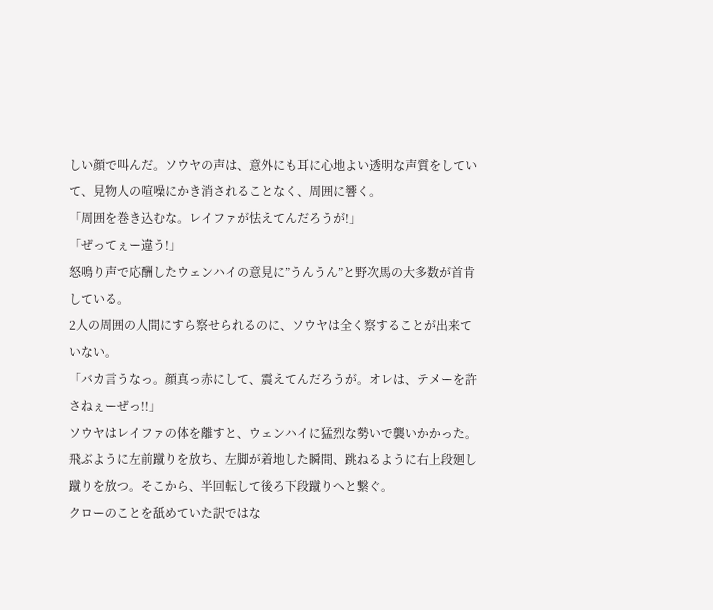しい顔で叫んだ。ソウヤの声は、意外にも耳に心地よい透明な声質をしていて、見物人の喧噪にかき消されることなく、周囲に響く。
「周囲を巻き込むな。レイファが怯えてんだろうが!」
「ぜってぇー違う!」
怒鳴り声で応酬したウェンハイの意見に”うんうん”と野次馬の大多数が首肯している。
2人の周囲の人間にすら察せられるのに、ソウヤは全く察することが出来ていない。
「バカ言うなっ。顔真っ赤にして、震えてんだろうが。オレは、テメーを許さねぇーぜっ!!」
ソウヤはレイファの体を離すと、ウェンハイに猛烈な勢いで襲いかかった。
飛ぶように左前蹴りを放ち、左脚が着地した瞬間、跳ねるように右上段廻し蹴りを放つ。そこから、半回転して後ろ下段蹴りへと繋ぐ。
クローのことを舐めていた訳ではな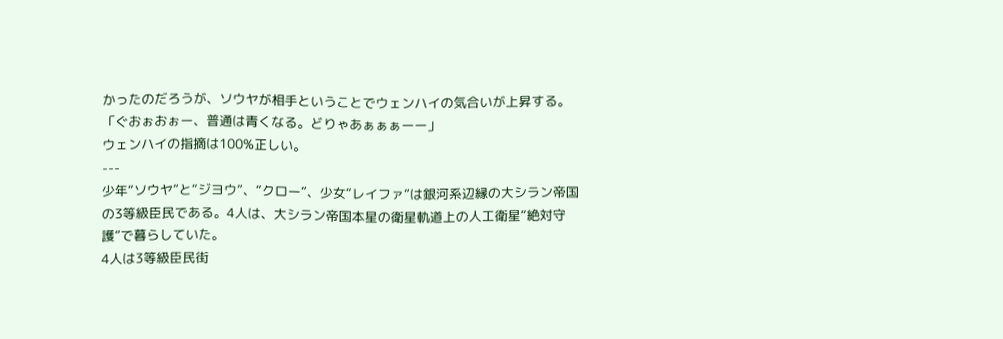かったのだろうが、ソウヤが相手ということでウェンハイの気合いが上昇する。
「ぐおぉおぉー、普通は青くなる。どりゃあぁぁぁーー」
ウェンハイの指摘は100%正しい。
---
少年“ソウヤ”と“ジヨウ”、“クロー”、少女“レイファ”は銀河系辺縁の大シラン帝国の3等級臣民である。4人は、大シラン帝国本星の衛星軌道上の人工衛星“絶対守護”で暮らしていた。
4人は3等級臣民街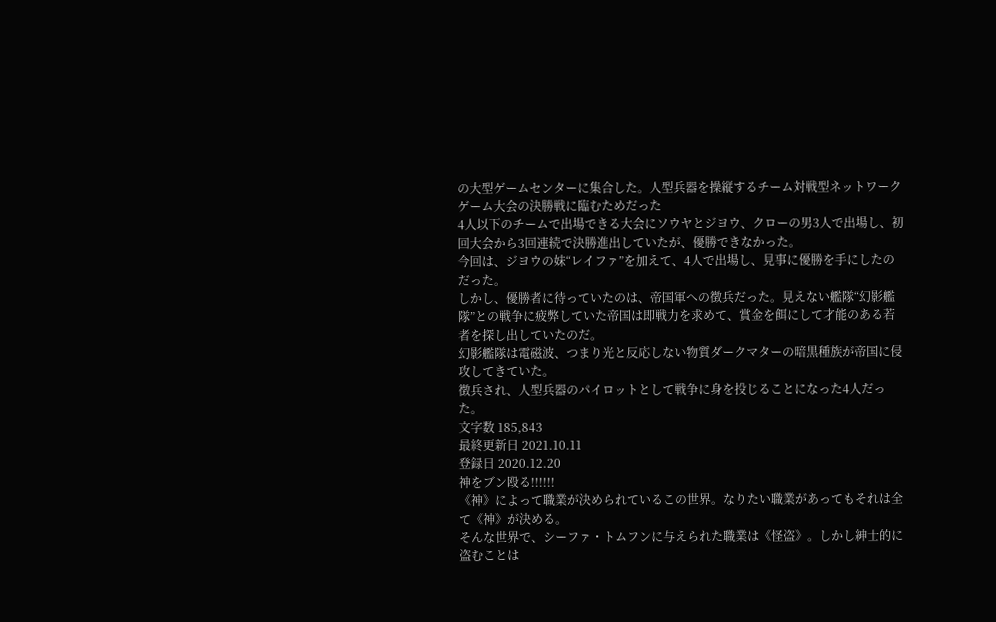の大型ゲームセンターに集合した。人型兵器を操縦するチーム対戦型ネットワークゲーム大会の決勝戦に臨むためだった
4人以下のチームで出場できる大会にソウヤとジヨウ、クローの男3人で出場し、初回大会から3回連続で決勝進出していたが、優勝できなかった。
今回は、ジヨウの妹“レイファ”を加えて、4人で出場し、見事に優勝を手にしたのだった。
しかし、優勝者に待っていたのは、帝国軍への徴兵だった。見えない艦隊“幻影艦隊”との戦争に疲弊していた帝国は即戦力を求めて、賞金を餌にして才能のある若者を探し出していたのだ。
幻影艦隊は電磁波、つまり光と反応しない物質ダークマターの暗黒種族が帝国に侵攻してきていた。
徴兵され、人型兵器のパイロットとして戦争に身を投じることになった4人だった。
文字数 185,843
最終更新日 2021.10.11
登録日 2020.12.20
神をブン殴る!!!!!!
《神》によって職業が決められているこの世界。なりたい職業があってもそれは全て《神》が決める。
そんな世界で、シーファ・トムフンに与えられた職業は《怪盗》。しかし紳士的に盗むことは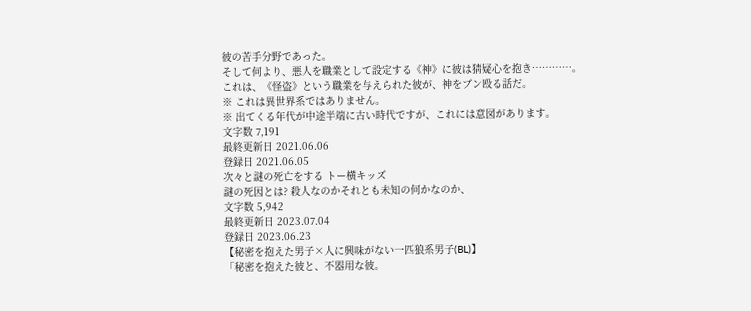彼の苦手分野であった。
そして何より、悪人を職業として設定する《神》に彼は猜疑心を抱き…………。
これは、《怪盗》という職業を与えられた彼が、神をブン殴る話だ。
※ これは異世界系ではありません。
※ 出てくる年代が中途半端に古い時代ですが、これには意図があります。
文字数 7,191
最終更新日 2021.06.06
登録日 2021.06.05
次々と謎の死亡をする トー横キッズ
謎の死因とは? 殺人なのかそれとも未知の何かなのか、
文字数 5,942
最終更新日 2023.07.04
登録日 2023.06.23
【秘密を抱えた男子×人に興味がない一匹狼系男子(BL)】
「秘密を抱えた彼と、不器用な彼。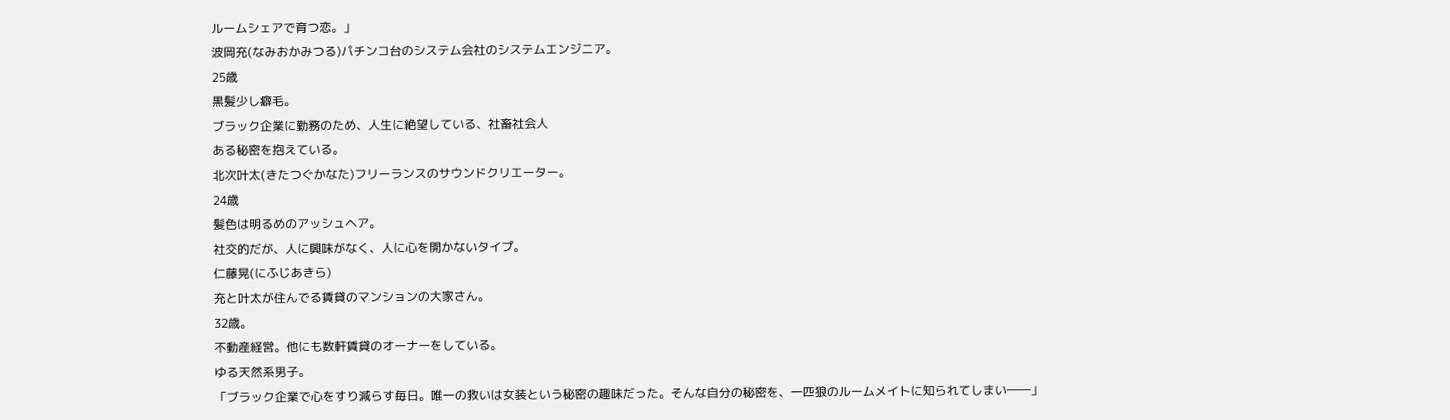ルームシェアで育つ恋。」
波岡充(なみおかみつる)パチンコ台のシステム会社のシステムエンジニア。
25歳
黒髪少し癖毛。
ブラック企業に勤務のため、人生に絶望している、社畜社会人
ある秘密を抱えている。
北次叶太(きたつぐかなた)フリーランスのサウンドクリエーター。
24歳
髪色は明るめのアッシュヘア。
社交的だが、人に興味がなく、人に心を開かないタイプ。
仁藤晃(にふじあきら)
充と叶太が住んでる賃貸のマンションの大家さん。
32歳。
不動産経営。他にも数軒賃貸のオーナーをしている。
ゆる天然系男子。
「ブラック企業で心をすり減らす毎日。唯一の救いは女装という秘密の趣味だった。そんな自分の秘密を、一匹狼のルームメイトに知られてしまい――」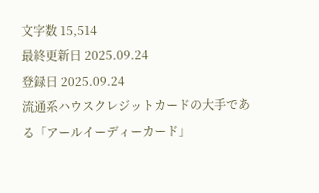文字数 15,514
最終更新日 2025.09.24
登録日 2025.09.24
流通系ハウスクレジットカードの大手である「アールイーディーカード」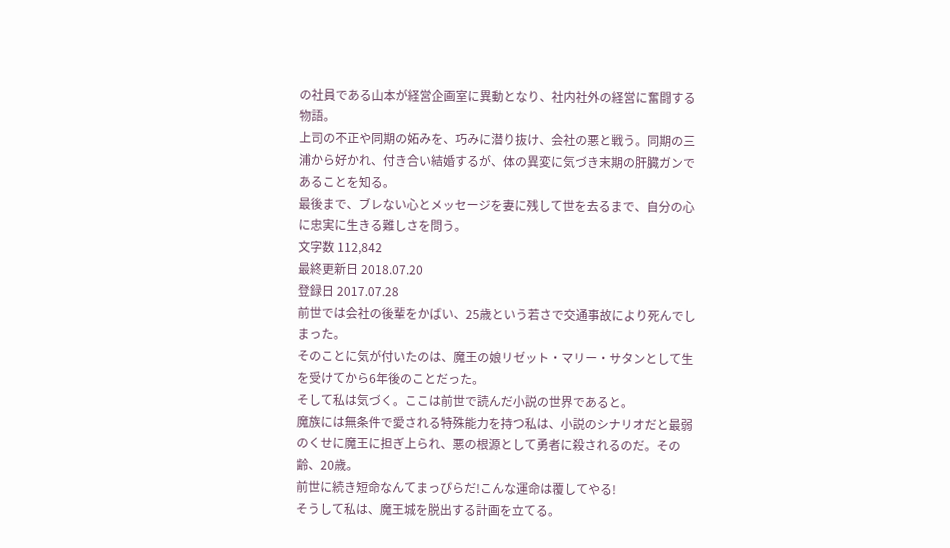の社員である山本が経営企画室に異動となり、社内社外の経営に奮闘する物語。
上司の不正や同期の妬みを、巧みに潜り抜け、会社の悪と戦う。同期の三浦から好かれ、付き合い結婚するが、体の異変に気づき末期の肝臓ガンであることを知る。
最後まで、ブレない心とメッセージを妻に残して世を去るまで、自分の心に忠実に生きる難しさを問う。
文字数 112,842
最終更新日 2018.07.20
登録日 2017.07.28
前世では会社の後輩をかばい、25歳という若さで交通事故により死んでしまった。
そのことに気が付いたのは、魔王の娘リゼット・マリー・サタンとして生を受けてから6年後のことだった。
そして私は気づく。ここは前世で読んだ小説の世界であると。
魔族には無条件で愛される特殊能力を持つ私は、小説のシナリオだと最弱のくせに魔王に担ぎ上られ、悪の根源として勇者に殺されるのだ。その齢、20歳。
前世に続き短命なんてまっぴらだ!こんな運命は覆してやる!
そうして私は、魔王城を脱出する計画を立てる。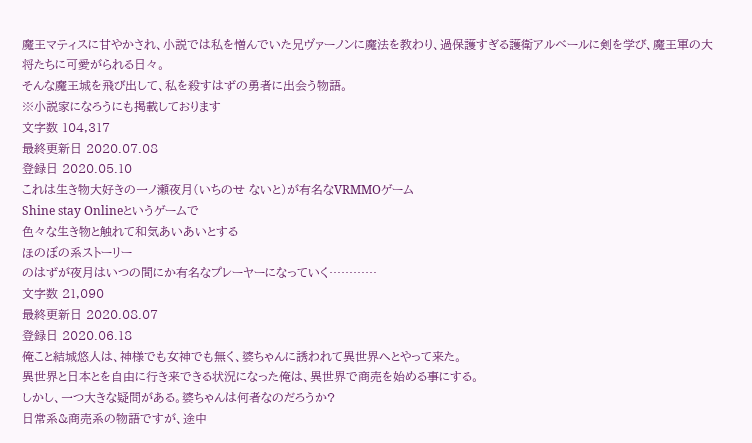魔王マティスに甘やかされ、小説では私を憎んでいた兄ヴァーノンに魔法を教わり、過保護すぎる護衛アルベールに剣を学び、魔王軍の大将たちに可愛がられる日々。
そんな魔王城を飛び出して、私を殺すはずの勇者に出会う物語。
※小説家になろうにも掲載しております
文字数 104,317
最終更新日 2020.07.08
登録日 2020.05.10
これは生き物大好きの一ノ瀬夜月(いちのせ ないと)が有名なVRMMOゲーム
Shine stay Onlineというゲームで
色々な生き物と触れて和気あいあいとする
ほのぼの系ストーリー
のはずが夜月はいつの間にか有名なプレーヤーになっていく…………
文字数 21,090
最終更新日 2020.08.07
登録日 2020.06.18
俺こと結城悠人は、神様でも女神でも無く、婆ちゃんに誘われて異世界へとやって来た。
異世界と日本とを自由に行き来できる状況になった俺は、異世界で商売を始める事にする。
しかし、一つ大きな疑問がある。婆ちゃんは何者なのだろうか?
日常系&商売系の物語ですが、途中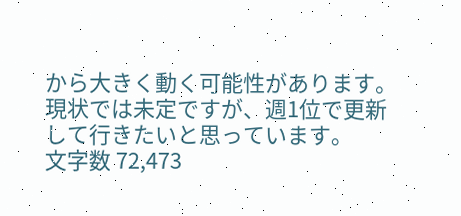から大きく動く可能性があります。現状では未定ですが、週1位で更新して行きたいと思っています。
文字数 72,473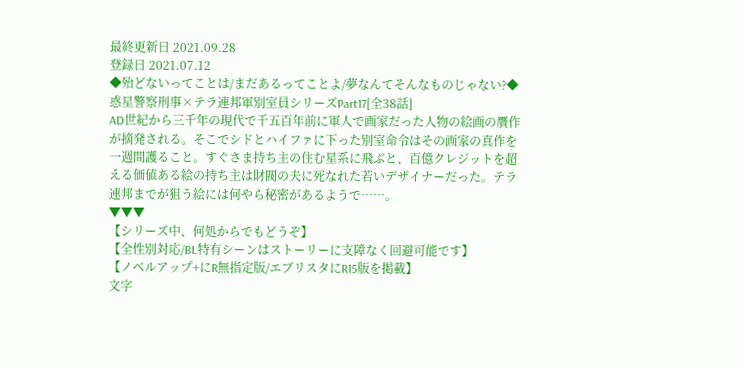最終更新日 2021.09.28
登録日 2021.07.12
◆殆どないってことは/まだあるってことよ/夢なんてそんなものじゃない?◆
惑星警察刑事×テラ連邦軍別室員シリーズPart17[全38話]
AD世紀から三千年の現代で千五百年前に軍人で画家だった人物の絵画の贋作が摘発される。そこでシドとハイファに下った別室命令はその画家の真作を一週間護ること。すぐさま持ち主の住む星系に飛ぶと、百億クレジットを超える価値ある絵の持ち主は財閥の夫に死なれた若いデザイナーだった。テラ連邦までが狙う絵には何やら秘密があるようで……。
▼▼▼
【シリーズ中、何処からでもどうぞ】
【全性別対応/BL特有シーンはストーリーに支障なく回避可能です】
【ノベルアップ+にR無指定版/エブリスタにR15版を掲載】
文字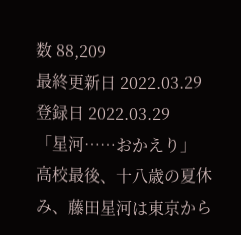数 88,209
最終更新日 2022.03.29
登録日 2022.03.29
「星河……おかえり」
高校最後、十八歳の夏休み、藤田星河は東京から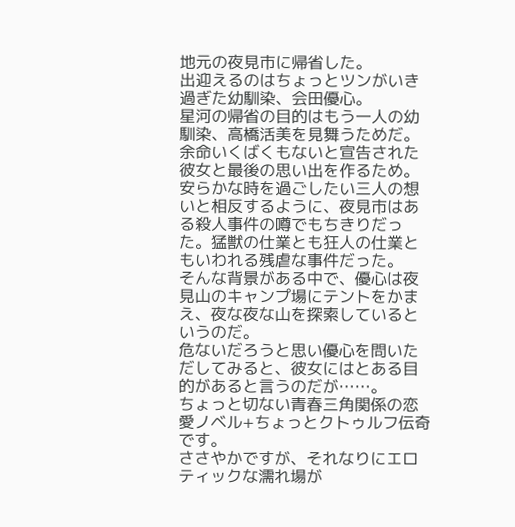地元の夜見市に帰省した。
出迎えるのはちょっとツンがいき過ぎた幼馴染、会田優心。
星河の帰省の目的はもう一人の幼馴染、高橋活美を見舞うためだ。余命いくばくもないと宣告された彼女と最後の思い出を作るため。
安らかな時を過ごしたい三人の想いと相反するように、夜見市はある殺人事件の噂でもちきりだった。猛獣の仕業とも狂人の仕業ともいわれる残虐な事件だった。
そんな背景がある中で、優心は夜見山のキャンプ場にテントをかまえ、夜な夜な山を探索しているというのだ。
危ないだろうと思い優心を問いただしてみると、彼女にはとある目的があると言うのだが……。
ちょっと切ない青春三角関係の恋愛ノベル+ちょっとクトゥルフ伝奇です。
ささやかですが、それなりにエロティックな濡れ場が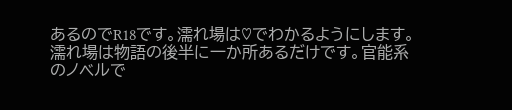あるのでR18です。濡れ場は♡でわかるようにします。
濡れ場は物語の後半に一か所あるだけです。官能系のノベルで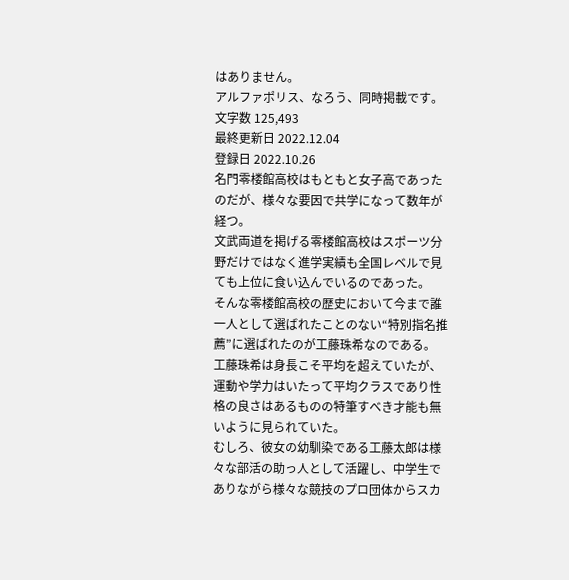はありません。
アルファポリス、なろう、同時掲載です。
文字数 125,493
最終更新日 2022.12.04
登録日 2022.10.26
名門零楼館高校はもともと女子高であったのだが、様々な要因で共学になって数年が経つ。
文武両道を掲げる零楼館高校はスポーツ分野だけではなく進学実績も全国レベルで見ても上位に食い込んでいるのであった。
そんな零楼館高校の歴史において今まで誰一人として選ばれたことのない“特別指名推薦”に選ばれたのが工藤珠希なのである。
工藤珠希は身長こそ平均を超えていたが、運動や学力はいたって平均クラスであり性格の良さはあるものの特筆すべき才能も無いように見られていた。
むしろ、彼女の幼馴染である工藤太郎は様々な部活の助っ人として活躍し、中学生でありながら様々な競技のプロ団体からスカ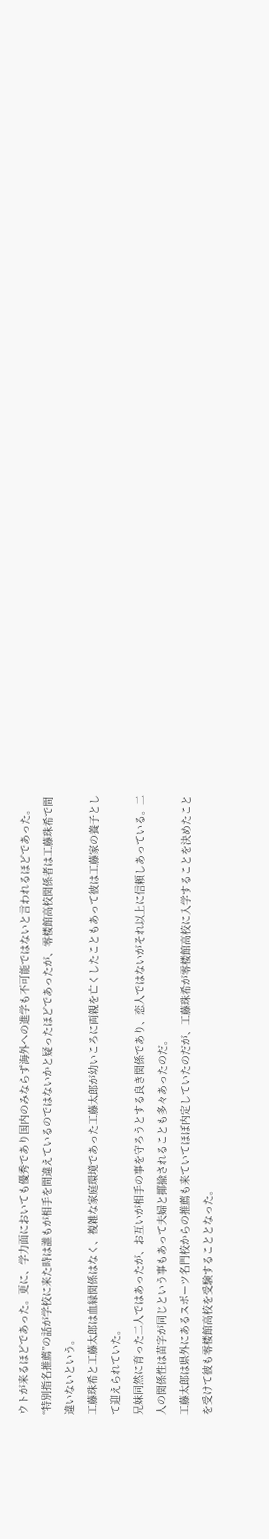ウトが来るほどであった。更に、学力面においても優秀であり国内のみならず海外への進学も不可能ではないと言われるほどであった。
“特別指名推薦”の話が学校に来た時は誰もが相手を間違えているのではないかと疑ったほどであったが、零楼館高校関係者は工藤珠希で間違いないという。
工藤珠希と工藤太郎は血縁関係はなく、複雑な家庭環境であった工藤太郎が幼いころに両親を亡くしたこともあって彼は工藤家の養子として迎えられていた。
兄妹同然に育った二人ではあったが、お互いが相手の事を守ろうとする良き関係であり、恋人ではないがそれ以上に信頼しあっている。二人の関係性は苗字が同じという事もあって夫婦と揶揄されることも多々あったのだ。
工藤太郎は県外にあるスポーツ名門校からの推薦も来ていてほぼ内定していたのだが、工藤珠希が零楼館高校に入学することを決めたことを受けて彼も零楼館高校を受験することとなった。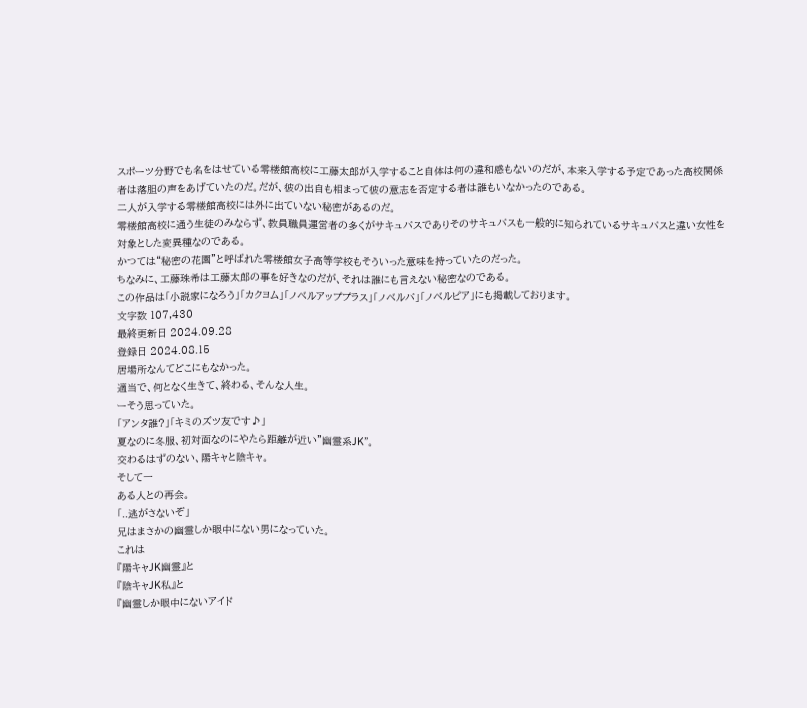スポーツ分野でも名をはせている零楼館高校に工藤太郎が入学すること自体は何の違和感もないのだが、本来入学する予定であった高校関係者は落胆の声をあげていたのだ。だが、彼の出自も相まって彼の意志を否定する者は誰もいなかったのである。
二人が入学する零楼館高校には外に出ていない秘密があるのだ。
零楼館高校に通う生徒のみならず、教員職員運営者の多くがサキュバスでありそのサキュバスも一般的に知られているサキュバスと違い女性を対象とした変異種なのである。
かつては“秘密の花園”と呼ばれた零楼館女子高等学校もそういった意味を持っていたのだった。
ちなみに、工藤珠希は工藤太郎の事を好きなのだが、それは誰にも言えない秘密なのである。
この作品は「小説家になろう」「カクヨム」「ノベルアッププラス」「ノベルバ」「ノベルピア」にも掲載しております。
文字数 107,430
最終更新日 2024.09.28
登録日 2024.08.15
居場所なんてどこにもなかった。
適当で、何となく生きて、終わる、そんな人生。
ーそう思っていた。
「アンタ誰?」「キミのズツ友です♪」
夏なのに冬服、初対面なのにやたら距離が近い”幽霊系JK”。
交わるはずのない、陽キャと陰キャ。
そして一
ある人との再会。
「..逃がさないぞ」
兄はまさかの幽霊しか眼中にない男になっていた。
これは
『陽キャJK幽霊』と
『陰キャJK私』と
『幽霊しか眼中にないアイド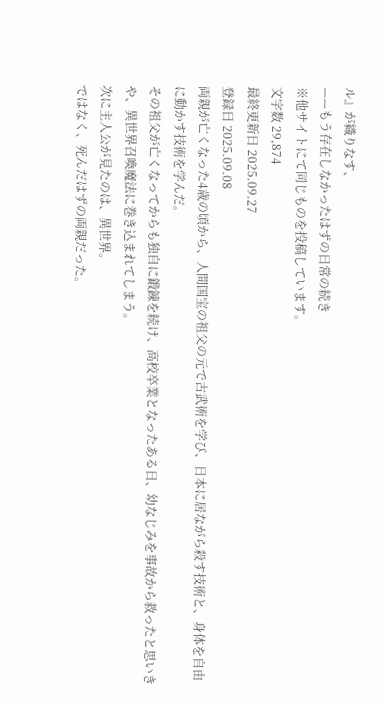ル』が織りなす、
——もう存在しなかったはずの日常の続き
※他サイトにて同じものを投稿しています。
文字数 29,874
最終更新日 2025.09.27
登録日 2025.09.08
両親が亡くなった4歳の頃から、人間国宝の祖父の元で古武術を学び、日本に居ながら殺す技術と、身体を自由に動かす技術を学んだ。
その祖父が亡くなってからも独自に鍛錬を続け、高校卒業となったある日、幼なじみを事故から救ったと思いきや、異世界召喚魔法に巻き込まれてしまう。
次に主人公が見たのは、異世界。
ではなく、死んだはずの両親だった。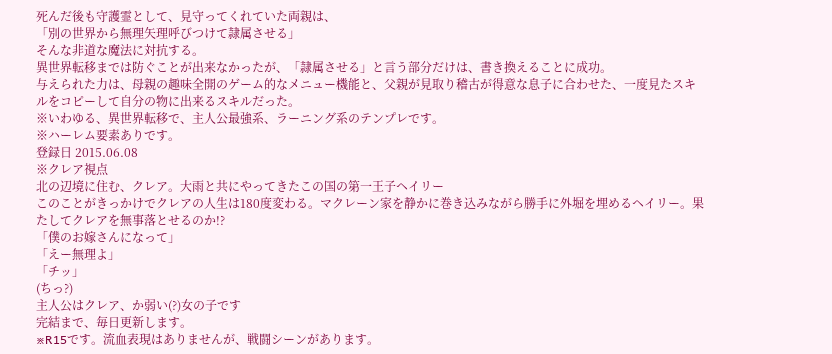死んだ後も守護霊として、見守ってくれていた両親は、
「別の世界から無理矢理呼びつけて隷属させる」
そんな非道な魔法に対抗する。
異世界転移までは防ぐことが出来なかったが、「隷属させる」と言う部分だけは、書き換えることに成功。
与えられた力は、母親の趣味全開のゲーム的なメニュー機能と、父親が見取り稽古が得意な息子に合わせた、一度見たスキルをコピーして自分の物に出来るスキルだった。
※いわゆる、異世界転移で、主人公最強系、ラーニング系のテンプレです。
※ハーレム要素ありです。
登録日 2015.06.08
※クレア視点
北の辺境に住む、クレア。大雨と共にやってきたこの国の第一王子ヘイリー
このことがきっかけでクレアの人生は180度変わる。マクレーン家を静かに巻き込みながら勝手に外堀を埋めるヘイリー。果たしてクレアを無事落とせるのか!?
「僕のお嫁さんになって」
「えー無理よ」
「チッ」
(ちっ?)
主人公はクレア、か弱い(?)女の子です
完結まで、毎日更新します。
※R15です。流血表現はありませんが、戦闘シーンがあります。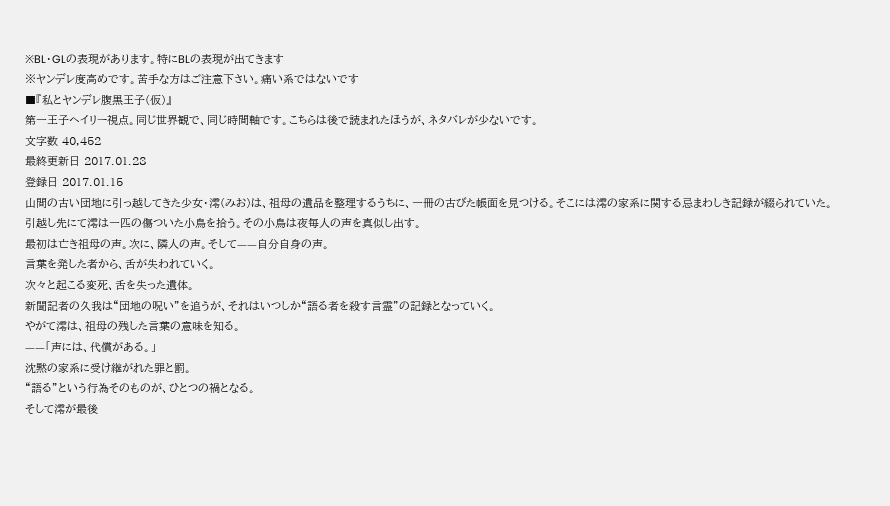※BL・GLの表現があります。特にBLの表現が出てきます
※ヤンデレ度高めです。苦手な方はご注意下さい。痛い系ではないです
■『私とヤンデレ腹黒王子(仮)』
第一王子ヘイリー視点。同じ世界観で、同じ時間軸です。こちらは後で読まれたほうが、ネタバレが少ないです。
文字数 40,452
最終更新日 2017.01.28
登録日 2017.01.15
山間の古い団地に引っ越してきた少女・澪(みお)は、祖母の遺品を整理するうちに、一冊の古びた帳面を見つける。そこには澪の家系に関する忌まわしき記録が綴られていた。
引越し先にて澪は一匹の傷ついた小鳥を拾う。その小鳥は夜毎人の声を真似し出す。
最初は亡き祖母の声。次に、隣人の声。そして——自分自身の声。
言葉を発した者から、舌が失われていく。
次々と起こる変死、舌を失った遺体。
新聞記者の久我は“団地の呪い”を追うが、それはいつしか“語る者を殺す言霊”の記録となっていく。
やがて澪は、祖母の残した言葉の意味を知る。
——「声には、代償がある。」
沈黙の家系に受け継がれた罪と罰。
“語る”という行為そのものが、ひとつの禍となる。
そして澪が最後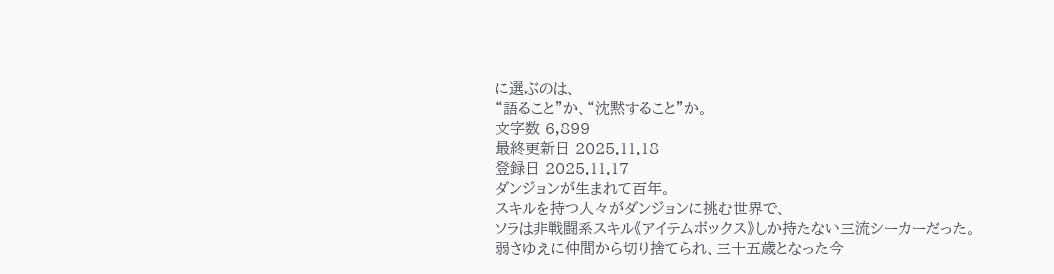に選ぶのは、
“語ること”か、“沈黙すること”か。
文字数 6,899
最終更新日 2025.11.18
登録日 2025.11.17
ダンジョンが生まれて百年。
スキルを持つ人々がダンジョンに挑む世界で、
ソラは非戦闘系スキル《アイテムボックス》しか持たない三流シーカーだった。
弱さゆえに仲間から切り捨てられ、三十五歳となった今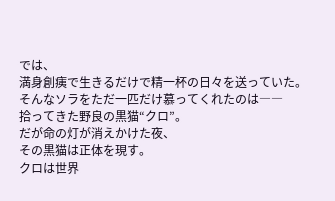では、
満身創痍で生きるだけで精一杯の日々を送っていた。
そんなソラをただ一匹だけ慕ってくれたのは――
拾ってきた野良の黒猫“クロ”。
だが命の灯が消えかけた夜、
その黒猫は正体を現す。
クロは世界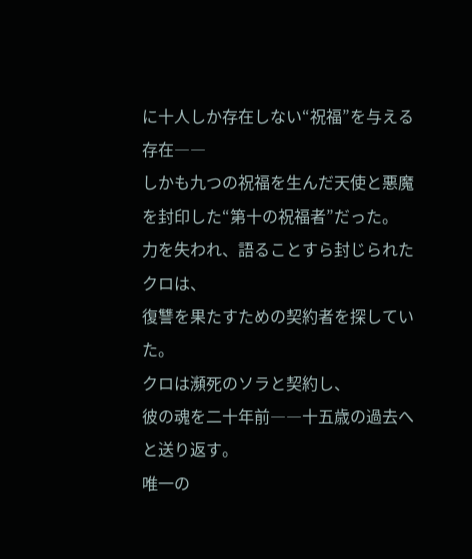に十人しか存在しない“祝福”を与える存在――
しかも九つの祝福を生んだ天使と悪魔を封印した“第十の祝福者”だった。
力を失われ、語ることすら封じられたクロは、
復讐を果たすための契約者を探していた。
クロは瀕死のソラと契約し、
彼の魂を二十年前――十五歳の過去へと送り返す。
唯一の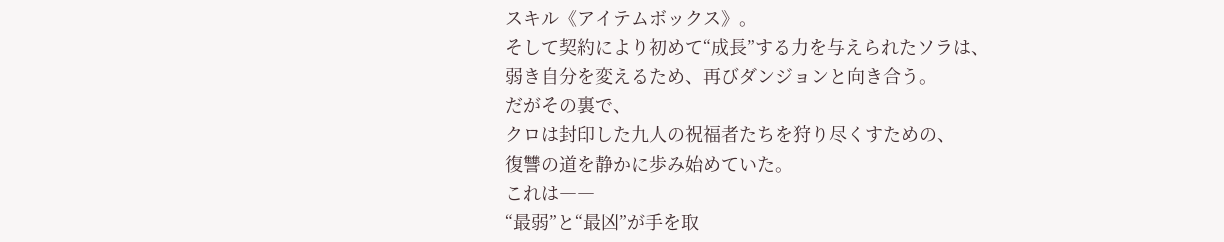スキル《アイテムボックス》。
そして契約により初めて“成長”する力を与えられたソラは、
弱き自分を変えるため、再びダンジョンと向き合う。
だがその裏で、
クロは封印した九人の祝福者たちを狩り尽くすための、
復讐の道を静かに歩み始めていた。
これは――
“最弱”と“最凶”が手を取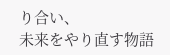り合い、
未来をやり直す物語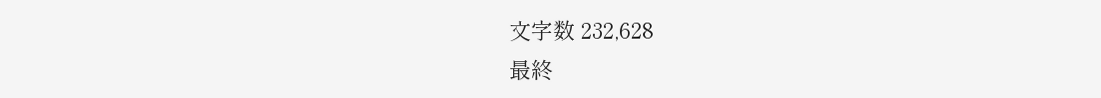文字数 232,628
最終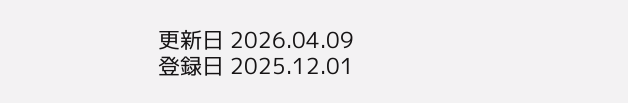更新日 2026.04.09
登録日 2025.12.01